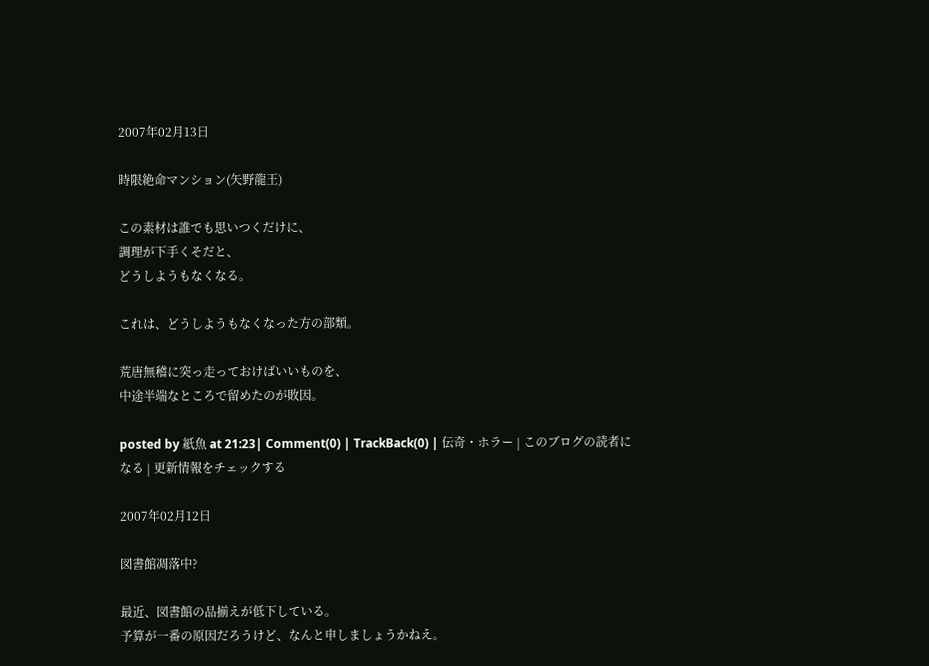2007年02月13日

時限絶命マンション(矢野龍王)

この素材は誰でも思いつくだけに、
調理が下手くそだと、
どうしようもなくなる。

これは、どうしようもなくなった方の部類。

荒唐無稽に突っ走っておけばいいものを、
中途半端なところで留めたのが敗因。

posted by 紙魚 at 21:23| Comment(0) | TrackBack(0) | 伝奇・ホラー | このブログの読者になる | 更新情報をチェックする

2007年02月12日

図書館凋落中?

最近、図書館の品揃えが低下している。
予算が一番の原因だろうけど、なんと申しましょうかねえ。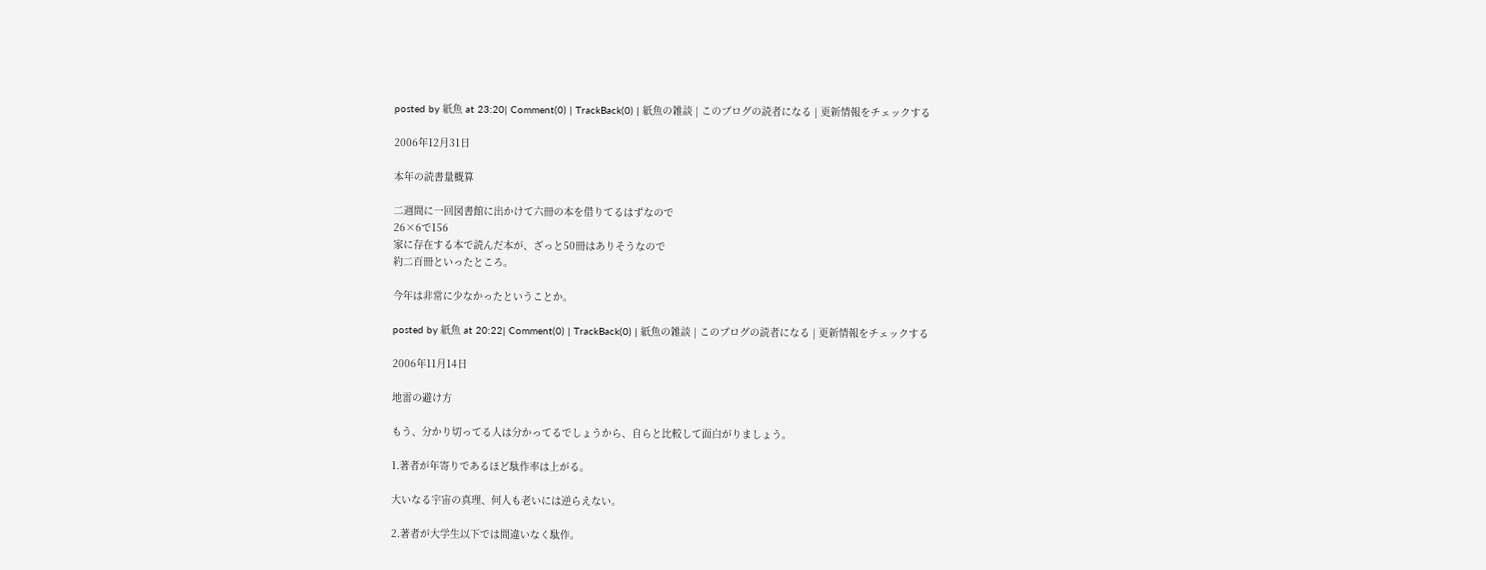posted by 紙魚 at 23:20| Comment(0) | TrackBack(0) | 紙魚の雑談 | このブログの読者になる | 更新情報をチェックする

2006年12月31日

本年の読書量概算

二週間に一回図書館に出かけて六冊の本を借りてるはずなので
26×6で156
家に存在する本で読んだ本が、ざっと50冊はありそうなので
約二百冊といったところ。

今年は非常に少なかったということか。

posted by 紙魚 at 20:22| Comment(0) | TrackBack(0) | 紙魚の雑談 | このブログの読者になる | 更新情報をチェックする

2006年11月14日

地雷の避け方

もう、分かり切ってる人は分かってるでしょうから、自らと比較して面白がりましょう。

1.著者が年寄りであるほど駄作率は上がる。

大いなる宇宙の真理、何人も老いには逆らえない。

2.著者が大学生以下では間違いなく駄作。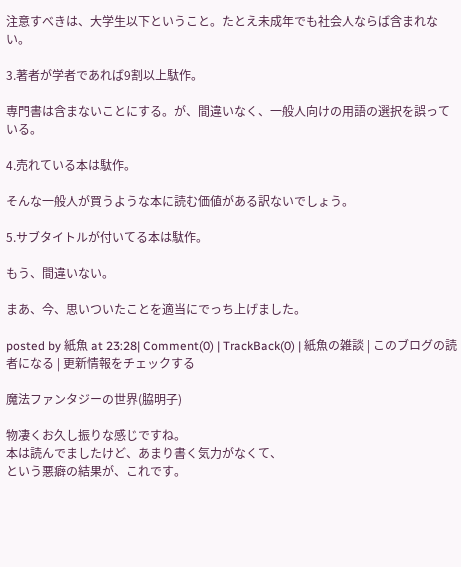注意すべきは、大学生以下ということ。たとえ未成年でも社会人ならば含まれない。

3.著者が学者であれば9割以上駄作。

専門書は含まないことにする。が、間違いなく、一般人向けの用語の選択を誤っている。

4.売れている本は駄作。

そんな一般人が買うような本に読む価値がある訳ないでしょう。

5.サブタイトルが付いてる本は駄作。

もう、間違いない。

まあ、今、思いついたことを適当にでっち上げました。

posted by 紙魚 at 23:28| Comment(0) | TrackBack(0) | 紙魚の雑談 | このブログの読者になる | 更新情報をチェックする

魔法ファンタジーの世界(脇明子)

物凄くお久し振りな感じですね。
本は読んでましたけど、あまり書く気力がなくて、
という悪癖の結果が、これです。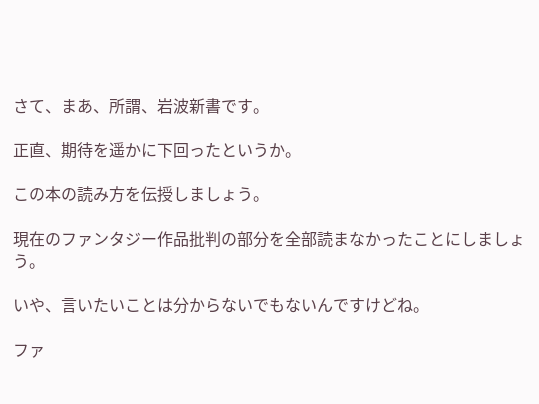さて、まあ、所謂、岩波新書です。

正直、期待を遥かに下回ったというか。

この本の読み方を伝授しましょう。

現在のファンタジー作品批判の部分を全部読まなかったことにしましょう。

いや、言いたいことは分からないでもないんですけどね。

ファ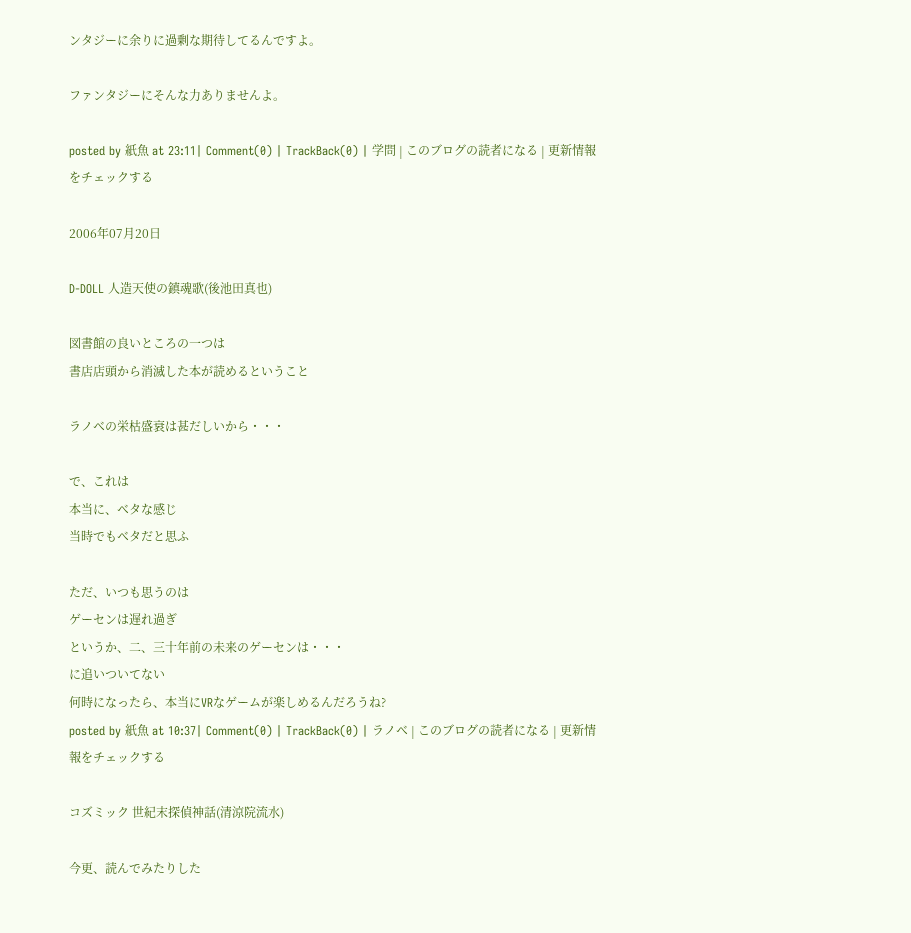ンタジーに余りに過剰な期待してるんですよ。

ファンタジーにそんな力ありませんよ。

posted by 紙魚 at 23:11| Comment(0) | TrackBack(0) | 学問 | このブログの読者になる | 更新情報をチェックする

2006年07月20日

D‐DOLL 人造天使の鎮魂歌(後池田真也)

図書館の良いところの一つは
書店店頭から消滅した本が読めるということ

ラノベの栄枯盛衰は甚だしいから・・・

で、これは
本当に、ベタな感じ
当時でもベタだと思ふ

ただ、いつも思うのは
ゲーセンは遅れ過ぎ
というか、二、三十年前の未来のゲーセンは・・・
に追いついてない
何時になったら、本当にVRなゲームが楽しめるんだろうね?
posted by 紙魚 at 10:37| Comment(0) | TrackBack(0) | ラノベ | このブログの読者になる | 更新情報をチェックする

コズミック 世紀末探偵神話(清涼院流水)

今更、読んでみたりした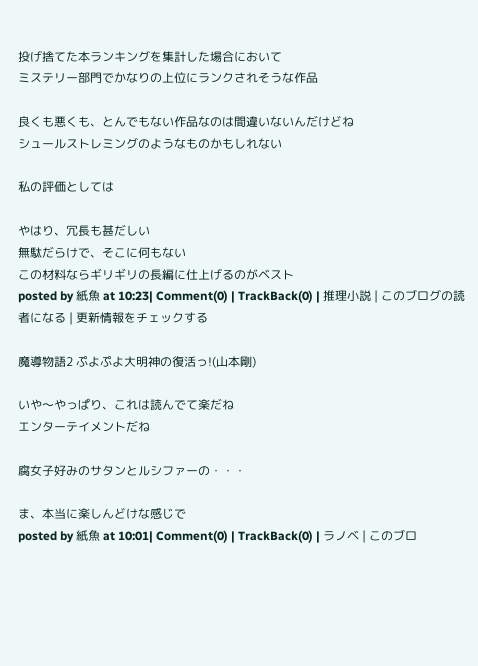投げ捨てた本ランキングを集計した場合において
ミステリー部門でかなりの上位にランクされそうな作品

良くも悪くも、とんでもない作品なのは間違いないんだけどね
シュールストレミングのようなものかもしれない

私の評価としては

やはり、冗長も甚だしい
無駄だらけで、そこに何もない
この材料ならギリギリの長編に仕上げるのがベスト
posted by 紙魚 at 10:23| Comment(0) | TrackBack(0) | 推理小説 | このブログの読者になる | 更新情報をチェックする

魔導物語2 ぷよぷよ大明神の復活っ!(山本剛)

いや〜やっぱり、これは読んでて楽だね
エンターテイメントだね

腐女子好みのサタンとルシファーの・・・

ま、本当に楽しんどけな感じで
posted by 紙魚 at 10:01| Comment(0) | TrackBack(0) | ラノベ | このブロ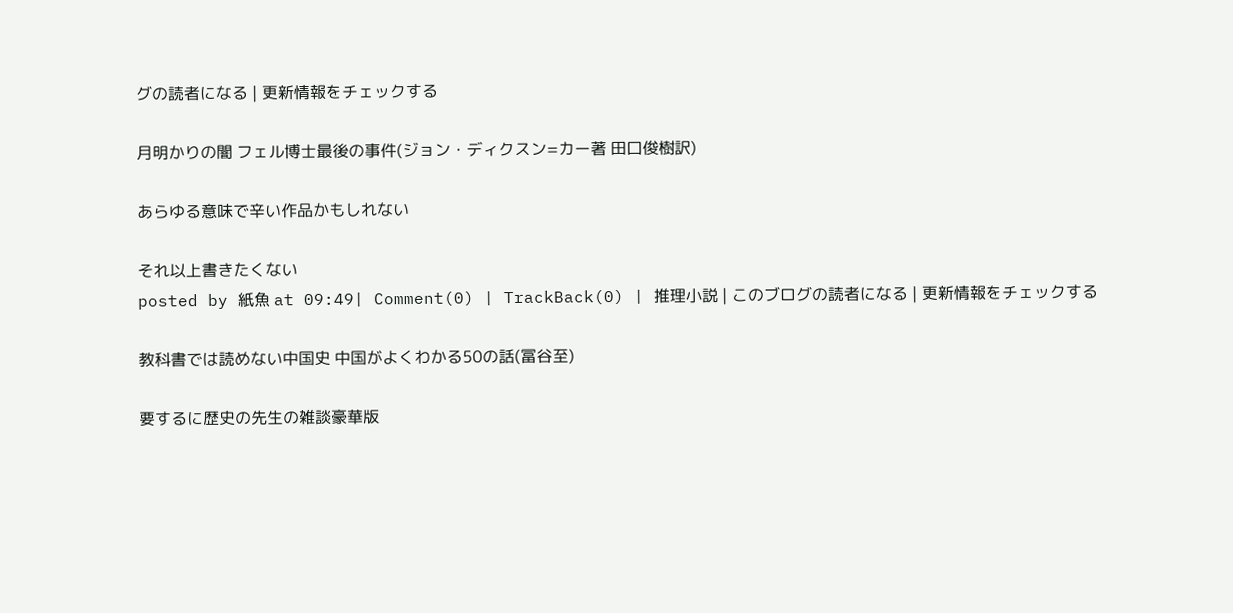グの読者になる | 更新情報をチェックする

月明かりの闇 フェル博士最後の事件(ジョン・ディクスン=カー著 田口俊樹訳)

あらゆる意味で辛い作品かもしれない

それ以上書きたくない
posted by 紙魚 at 09:49| Comment(0) | TrackBack(0) | 推理小説 | このブログの読者になる | 更新情報をチェックする

教科書では読めない中国史 中国がよくわかる50の話(冨谷至)

要するに歴史の先生の雑談豪華版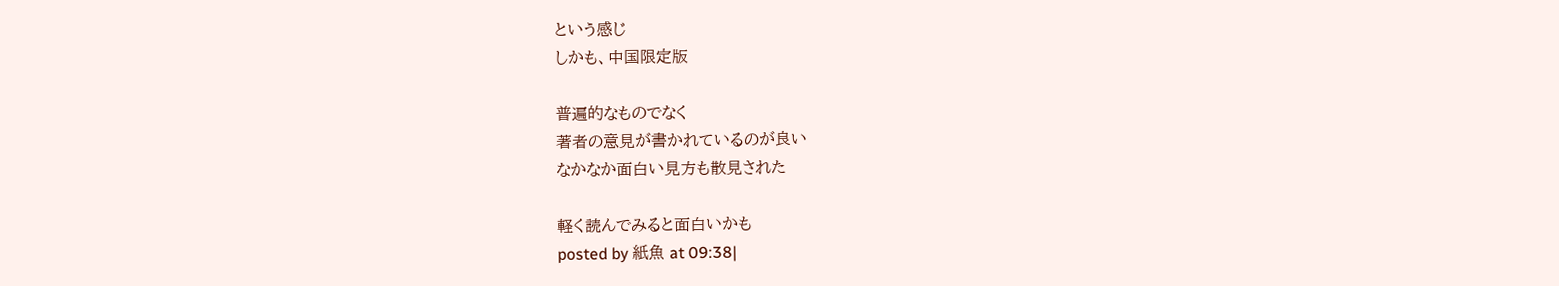という感じ
しかも、中国限定版

普遍的なものでなく
著者の意見が書かれているのが良い
なかなか面白い見方も散見された

軽く読んでみると面白いかも
posted by 紙魚 at 09:38|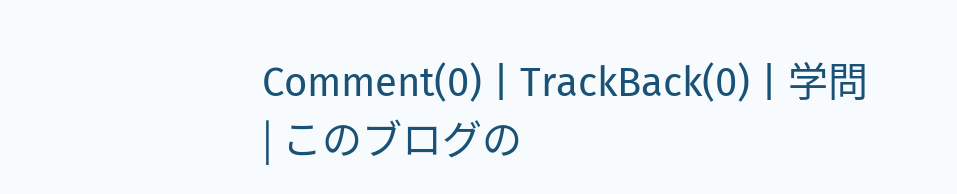Comment(0) | TrackBack(0) | 学問 | このブログの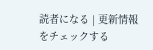読者になる | 更新情報をチェックする